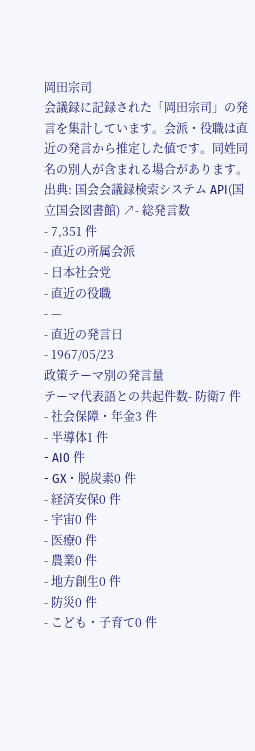岡田宗司
会議録に記録された「岡田宗司」の発言を集計しています。会派・役職は直近の発言から推定した値です。同姓同名の別人が含まれる場合があります。
出典: 国会会議録検索システム API(国立国会図書館) ↗- 総発言数
- 7,351 件
- 直近の所属会派
- 日本社会党
- 直近の役職
- —
- 直近の発言日
- 1967/05/23
政策テーマ別の発言量
テーマ代表語との共起件数- 防衛7 件
- 社会保障・年金3 件
- 半導体1 件
- AI0 件
- GX・脱炭素0 件
- 経済安保0 件
- 宇宙0 件
- 医療0 件
- 農業0 件
- 地方創生0 件
- 防災0 件
- こども・子育て0 件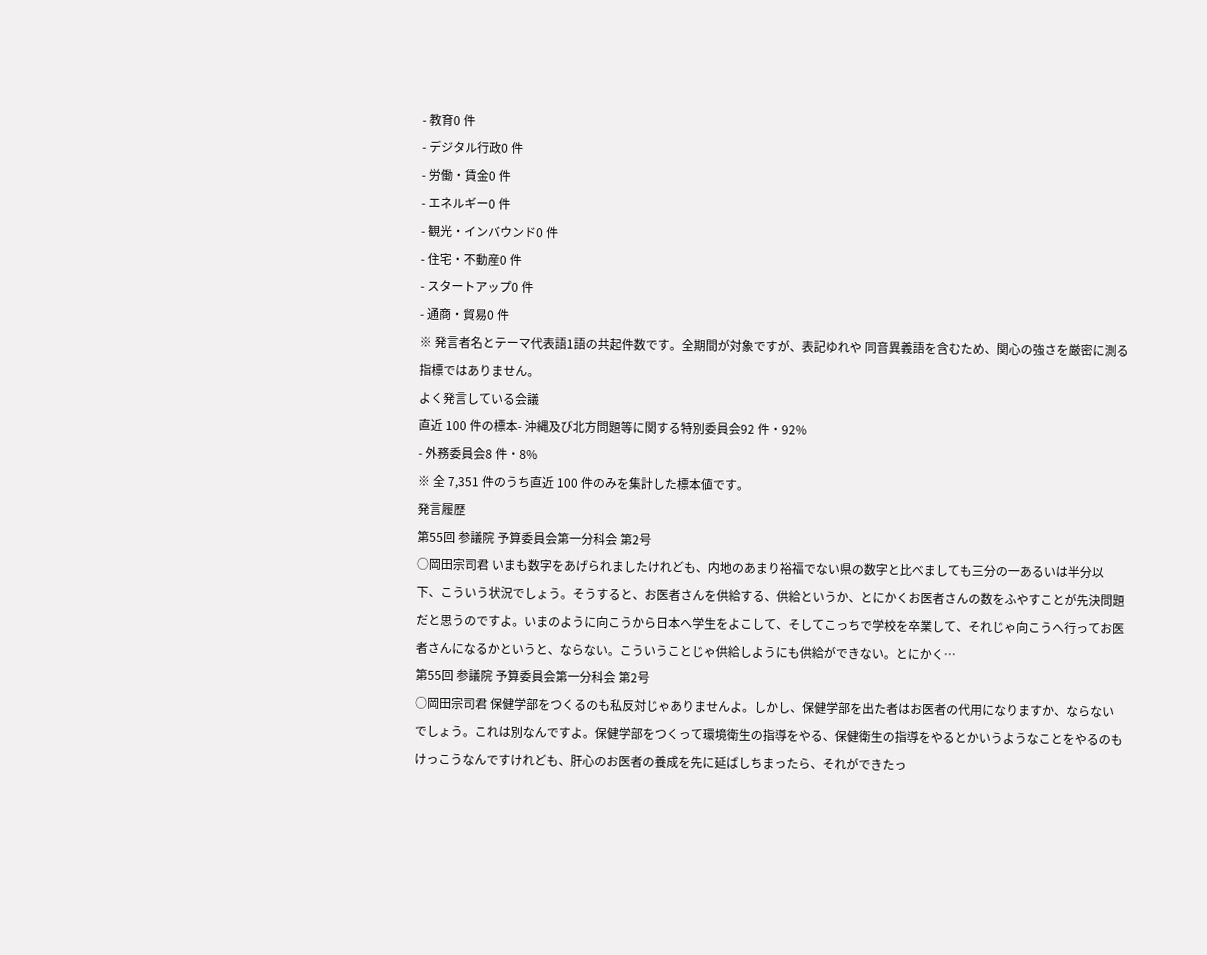- 教育0 件
- デジタル行政0 件
- 労働・賃金0 件
- エネルギー0 件
- 観光・インバウンド0 件
- 住宅・不動産0 件
- スタートアップ0 件
- 通商・貿易0 件
※ 発言者名とテーマ代表語1語の共起件数です。全期間が対象ですが、表記ゆれや 同音異義語を含むため、関心の強さを厳密に測る指標ではありません。
よく発言している会議
直近 100 件の標本- 沖縄及び北方問題等に関する特別委員会92 件・92%
- 外務委員会8 件・8%
※ 全 7,351 件のうち直近 100 件のみを集計した標本値です。
発言履歴
第55回 参議院 予算委員会第一分科会 第2号
○岡田宗司君 いまも数字をあげられましたけれども、内地のあまり裕福でない県の数字と比べましても三分の一あるいは半分以下、こういう状況でしょう。そうすると、お医者さんを供給する、供給というか、とにかくお医者さんの数をふやすことが先決問題だと思うのですよ。いまのように向こうから日本へ学生をよこして、そしてこっちで学校を卒業して、それじゃ向こうへ行ってお医者さんになるかというと、ならない。こういうことじゃ供給しようにも供給ができない。とにかく…
第55回 参議院 予算委員会第一分科会 第2号
○岡田宗司君 保健学部をつくるのも私反対じゃありませんよ。しかし、保健学部を出た者はお医者の代用になりますか、ならないでしょう。これは別なんですよ。保健学部をつくって環境衛生の指導をやる、保健衛生の指導をやるとかいうようなことをやるのもけっこうなんですけれども、肝心のお医者の養成を先に延ばしちまったら、それができたっ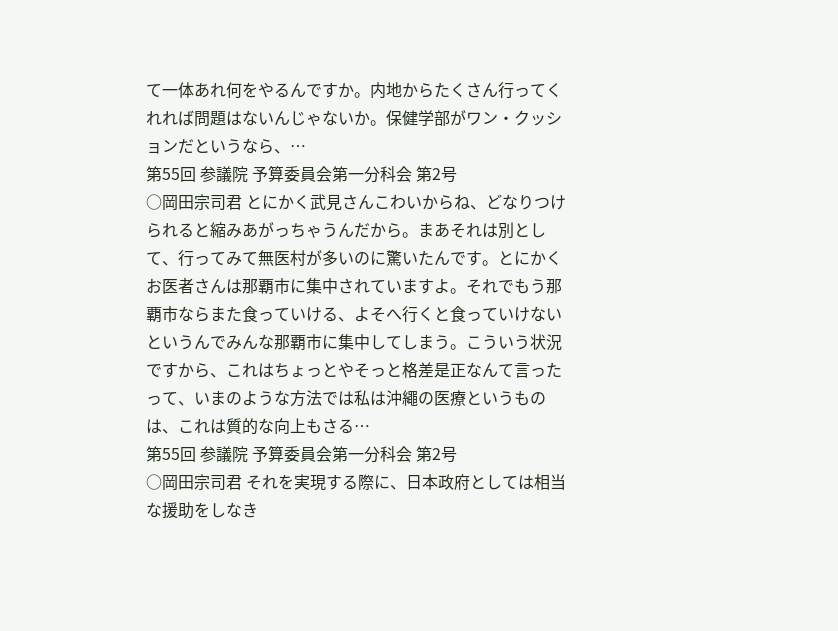て一体あれ何をやるんですか。内地からたくさん行ってくれれば問題はないんじゃないか。保健学部がワン・クッションだというなら、…
第55回 参議院 予算委員会第一分科会 第2号
○岡田宗司君 とにかく武見さんこわいからね、どなりつけられると縮みあがっちゃうんだから。まあそれは別として、行ってみて無医村が多いのに驚いたんです。とにかくお医者さんは那覇市に集中されていますよ。それでもう那覇市ならまた食っていける、よそへ行くと食っていけないというんでみんな那覇市に集中してしまう。こういう状況ですから、これはちょっとやそっと格差是正なんて言ったって、いまのような方法では私は沖繩の医療というものは、これは質的な向上もさる…
第55回 参議院 予算委員会第一分科会 第2号
○岡田宗司君 それを実現する際に、日本政府としては相当な援助をしなき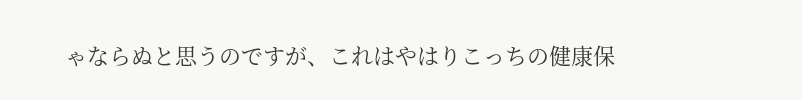ゃならぬと思うのですが、これはやはりこっちの健康保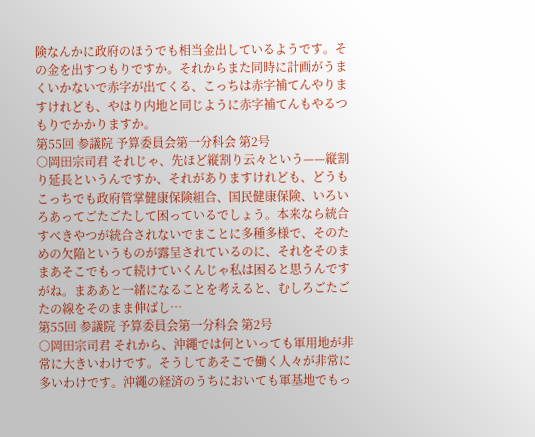険なんかに政府のほうでも相当金出しているようです。その金を出すつもりですか。それからまた同時に計画がうまくいかないで赤字が出てくる、こっちは赤字補てんやりますけれども、やはり内地と同じように赤字補てんもやるつもりでかかりますか。
第55回 参議院 予算委員会第一分科会 第2号
○岡田宗司君 それじゃ、先ほど縦割り云々という——縦割り延長というんですか、それがありますけれども、どうもこっちでも政府管掌健康保険組合、国民健康保険、いろいろあってごたごたして困っているでしょう。本来なら統合すべきやつが統合されないでまことに多種多様で、そのための欠陥というものが露呈されているのに、それをそのままあそこでもって続けていくんじゃ私は困ると思うんですがね。まああと一緒になることを考えると、むしろごたごたの線をそのまま伸ばし…
第55回 参議院 予算委員会第一分科会 第2号
○岡田宗司君 それから、沖繩では何といっても軍用地が非常に大きいわけです。そうしてあそこで働く人々が非常に多いわけです。沖繩の経済のうちにおいても軍基地でもっ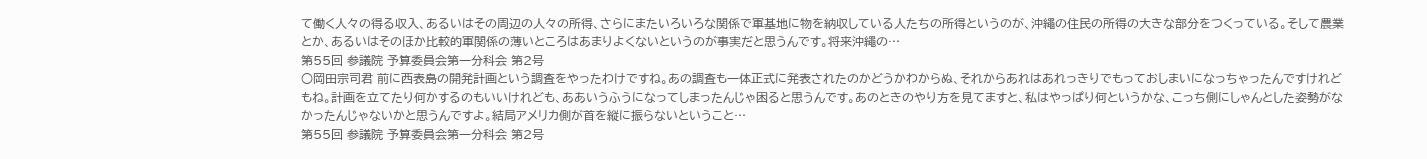て働く人々の得る収入、あるいはその周辺の人々の所得、さらにまたいろいろな関係で軍基地に物を納収している人たちの所得というのが、沖繩の住民の所得の大きな部分をつくっている。そして農業とか、あるいはそのほか比較的軍関係の薄いところはあまりよくないというのが事実だと思うんです。将来沖繩の…
第55回 参議院 予算委員会第一分科会 第2号
○岡田宗司君 前に西表島の開発計画という調査をやったわけですね。あの調査も一体正式に発表されたのかどうかわからぬ、それからあれはあれっきりでもっておしまいになっちゃったんですけれどもね。計画を立てたり何かするのもいいけれども、ああいうふうになってしまったんじゃ困ると思うんです。あのときのやり方を見てますと、私はやっぱり何というかな、こっち側にしゃんとした姿勢がなかったんじゃないかと思うんですよ。結局アメリカ側が首を縦に振らないということ…
第55回 参議院 予算委員会第一分科会 第2号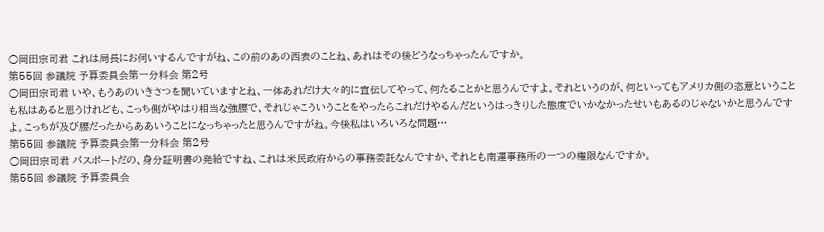○岡田宗司君 これは局長にお伺いするんですがね、この前のあの西表のことね、あれはその後どうなっちゃったんですか。
第55回 参議院 予算委員会第一分科会 第2号
○岡田宗司君 いや、もうあのいきさつを聞いていますとね、一体あれだけ大々的に宣伝してやって、何たることかと思うんですよ。それというのが、何といってもアメリカ側の恣意ということも私はあると思うけれども、こっち側がやはり相当な強腰で、それじゃこういうことをやったらこれだけやるんだというはっきりした態度でいかなかったせいもあるのじゃないかと思うんですよ。こっちが及び腰だったからああいうことになっちゃったと思うんですがね。今後私はいろいろな問題…
第55回 参議院 予算委員会第一分科会 第2号
○岡田宗司君 パスポートだの、身分証明書の発給ですね、これは米民政府からの事務委託なんですか、それとも南運事務所の一つの権限なんですか。
第55回 参議院 予算委員会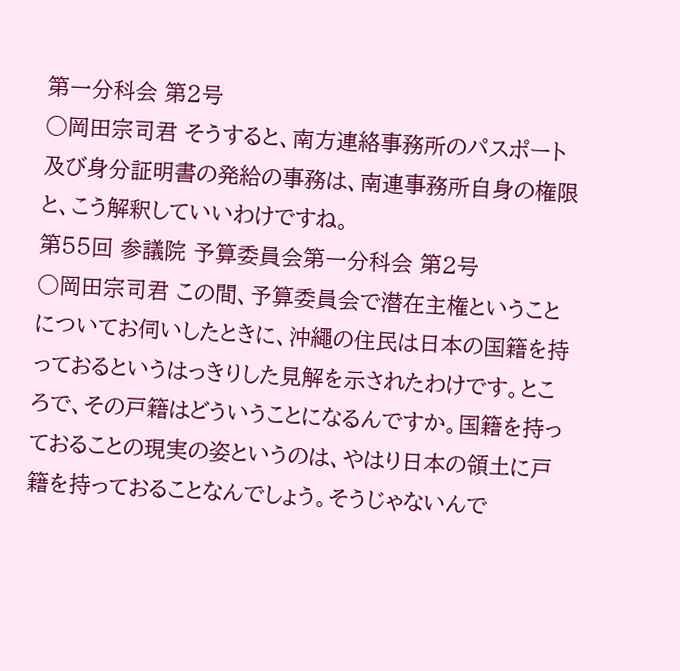第一分科会 第2号
○岡田宗司君 そうすると、南方連絡事務所のパスポート及び身分証明書の発給の事務は、南連事務所自身の権限と、こう解釈していいわけですね。
第55回 参議院 予算委員会第一分科会 第2号
○岡田宗司君 この間、予算委員会で潜在主権ということについてお伺いしたときに、沖繩の住民は日本の国籍を持っておるというはっきりした見解を示されたわけです。ところで、その戸籍はどういうことになるんですか。国籍を持っておることの現実の姿というのは、やはり日本の領土に戸籍を持っておることなんでしょう。そうじゃないんで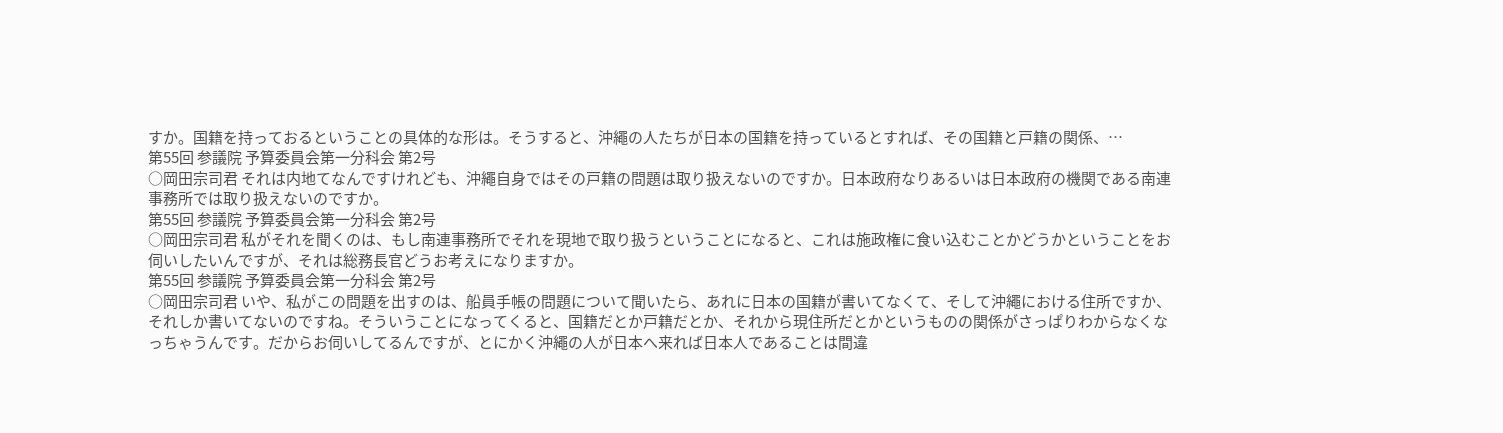すか。国籍を持っておるということの具体的な形は。そうすると、沖繩の人たちが日本の国籍を持っているとすれば、その国籍と戸籍の関係、…
第55回 参議院 予算委員会第一分科会 第2号
○岡田宗司君 それは内地てなんですけれども、沖繩自身ではその戸籍の問題は取り扱えないのですか。日本政府なりあるいは日本政府の機関である南連事務所では取り扱えないのですか。
第55回 参議院 予算委員会第一分科会 第2号
○岡田宗司君 私がそれを聞くのは、もし南連事務所でそれを現地で取り扱うということになると、これは施政権に食い込むことかどうかということをお伺いしたいんですが、それは総務長官どうお考えになりますか。
第55回 参議院 予算委員会第一分科会 第2号
○岡田宗司君 いや、私がこの問題を出すのは、船員手帳の問題について聞いたら、あれに日本の国籍が書いてなくて、そして沖繩における住所ですか、それしか書いてないのですね。そういうことになってくると、国籍だとか戸籍だとか、それから現住所だとかというものの関係がさっぱりわからなくなっちゃうんです。だからお伺いしてるんですが、とにかく沖繩の人が日本へ来れば日本人であることは間違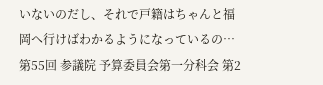いないのだし、それで戸籍はちゃんと福岡へ行けばわかるようになっているの…
第55回 参議院 予算委員会第一分科会 第2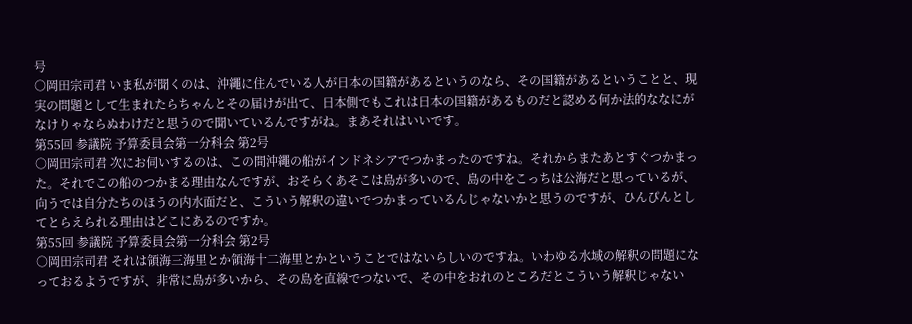号
○岡田宗司君 いま私が聞くのは、沖繩に住んでいる人が日本の国籍があるというのなら、その国籍があるということと、現実の問題として生まれたらちゃんとその届けが出て、日本側でもこれは日本の国籍があるものだと認める何か法的ななにがなけりゃならぬわけだと思うので聞いているんですがね。まあそれはいいです。
第55回 参議院 予算委員会第一分科会 第2号
○岡田宗司君 次にお伺いするのは、この間沖繩の船がインドネシアでつかまったのですね。それからまたあとすぐつかまった。それでこの船のつかまる理由なんですが、おそらくあそこは島が多いので、島の中をこっちは公海だと思っているが、向うでは自分たちのほうの内水面だと、こういう解釈の違いでつかまっているんじゃないかと思うのですが、ひんぴんとしてとらえられる理由はどこにあるのですか。
第55回 参議院 予算委員会第一分科会 第2号
○岡田宗司君 それは領海三海里とか領海十二海里とかということではないらしいのですね。いわゆる水域の解釈の問題になっておるようですが、非常に島が多いから、その島を直線でつないで、その中をおれのところだとこういう解釈じゃない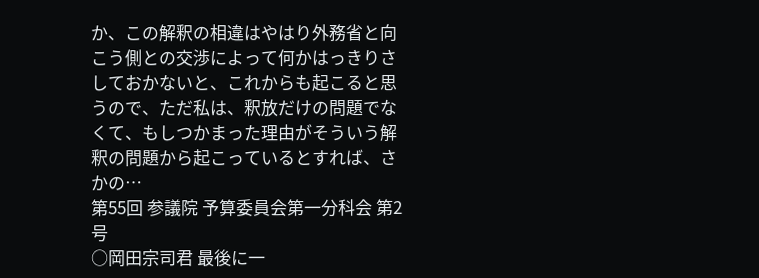か、この解釈の相違はやはり外務省と向こう側との交渉によって何かはっきりさしておかないと、これからも起こると思うので、ただ私は、釈放だけの問題でなくて、もしつかまった理由がそういう解釈の問題から起こっているとすれば、さかの…
第55回 参議院 予算委員会第一分科会 第2号
○岡田宗司君 最後に一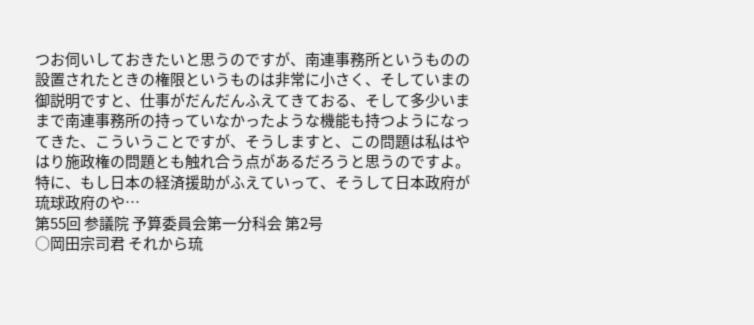つお伺いしておきたいと思うのですが、南連事務所というものの設置されたときの権限というものは非常に小さく、そしていまの御説明ですと、仕事がだんだんふえてきておる、そして多少いままで南連事務所の持っていなかったような機能も持つようになってきた、こういうことですが、そうしますと、この問題は私はやはり施政権の問題とも触れ合う点があるだろうと思うのですよ。特に、もし日本の経済援助がふえていって、そうして日本政府が琉球政府のや…
第55回 参議院 予算委員会第一分科会 第2号
○岡田宗司君 それから琉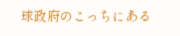球政府のこっちにある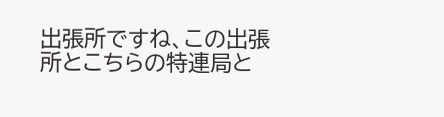出張所ですね、この出張所とこちらの特連局と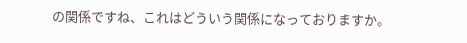の関係ですね、これはどういう関係になっておりますか。